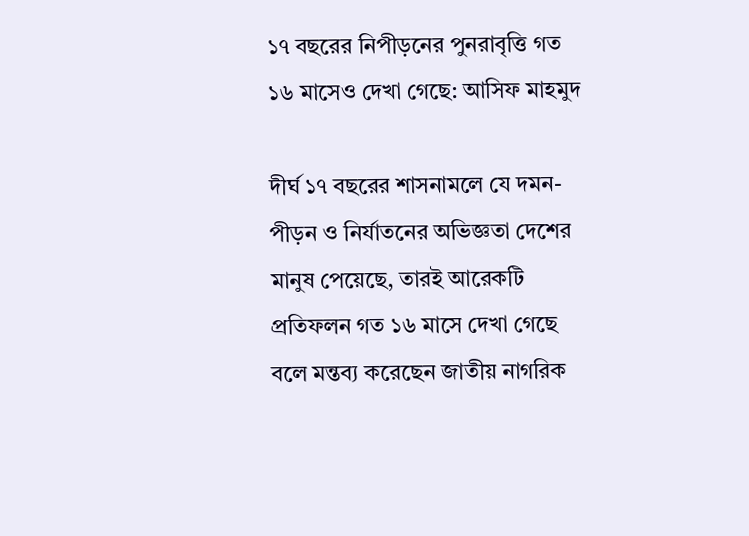১৭ বছরের নিপীড়নের পুনরাবৃত্তি গত ১৬ মাসেও দেখা গেছে: আসিফ মাহমুদ

দীর্ঘ ১৭ বছরের শাসনামলে যে দমন-পীড়ন ও নির্যাতনের অভিজ্ঞতা দেশের মানুষ পেয়েছে, তারই আরেকটি প্রতিফলন গত ১৬ মাসে দেখা গেছে বলে মন্তব্য করেছেন জাতীয় নাগরিক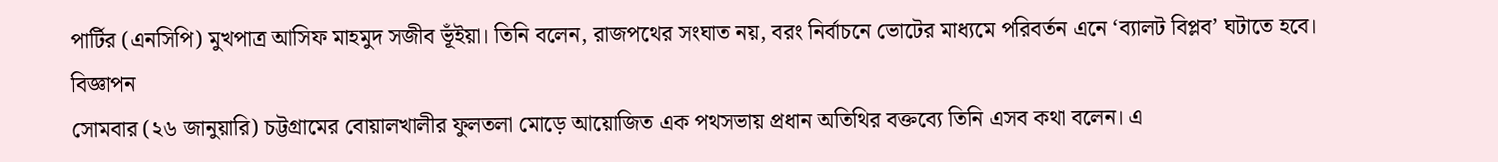পার্টির (এনসিপি) মুখপাত্র আসিফ মাহমুদ সজীব ভূঁইয়া। তিনি বলেন, রাজপথের সংঘাত নয়, বরং নির্বাচনে ভোটের মাধ্যমে পরিবর্তন এনে ‘ব্যালট বিপ্লব’ ঘটাতে হবে।
বিজ্ঞাপন
সোমবার (২৬ জানুয়ারি) চট্টগ্রামের বোয়ালখালীর ফুলতলা মোড়ে আয়োজিত এক পথসভায় প্রধান অতিথির বক্তব্যে তিনি এসব কথা বলেন। এ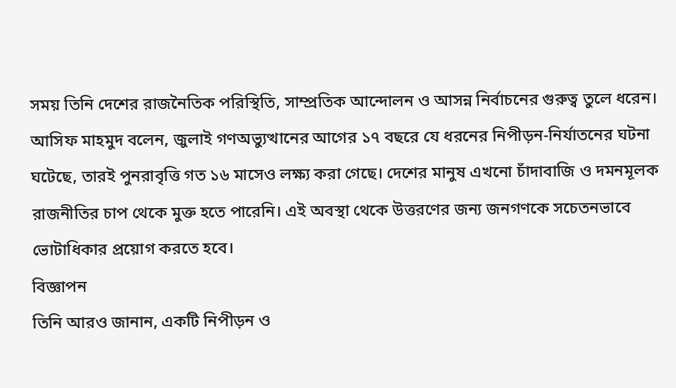সময় তিনি দেশের রাজনৈতিক পরিস্থিতি, সাম্প্রতিক আন্দোলন ও আসন্ন নির্বাচনের গুরুত্ব তুলে ধরেন।
আসিফ মাহমুদ বলেন, জুলাই গণঅভ্যুত্থানের আগের ১৭ বছরে যে ধরনের নিপীড়ন-নির্যাতনের ঘটনা ঘটেছে, তারই পুনরাবৃত্তি গত ১৬ মাসেও লক্ষ্য করা গেছে। দেশের মানুষ এখনো চাঁদাবাজি ও দমনমূলক রাজনীতির চাপ থেকে মুক্ত হতে পারেনি। এই অবস্থা থেকে উত্তরণের জন্য জনগণকে সচেতনভাবে ভোটাধিকার প্রয়োগ করতে হবে।
বিজ্ঞাপন
তিনি আরও জানান, একটি নিপীড়ন ও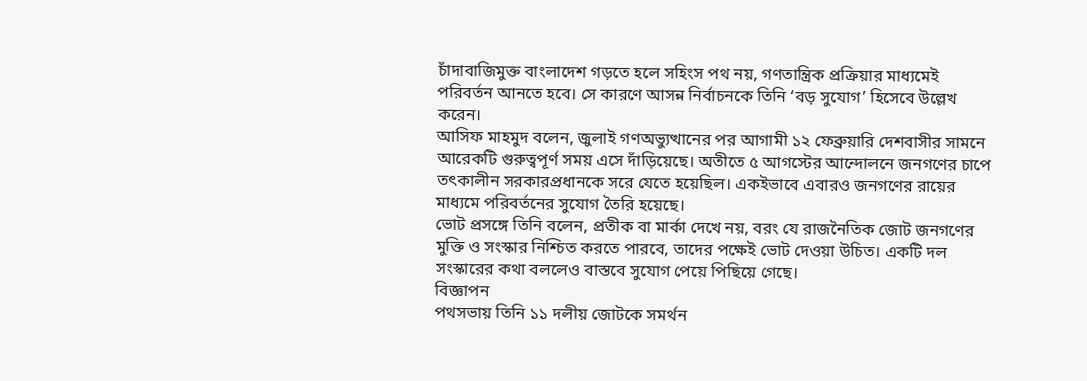চাঁদাবাজিমুক্ত বাংলাদেশ গড়তে হলে সহিংস পথ নয়, গণতান্ত্রিক প্রক্রিয়ার মাধ্যমেই পরিবর্তন আনতে হবে। সে কারণে আসন্ন নির্বাচনকে তিনি ‘বড় সুযোগ’ হিসেবে উল্লেখ করেন।
আসিফ মাহমুদ বলেন, জুলাই গণঅভ্যুত্থানের পর আগামী ১২ ফেব্রুয়ারি দেশবাসীর সামনে আরেকটি গুরুত্বপূর্ণ সময় এসে দাঁড়িয়েছে। অতীতে ৫ আগস্টের আন্দোলনে জনগণের চাপে তৎকালীন সরকারপ্রধানকে সরে যেতে হয়েছিল। একইভাবে এবারও জনগণের রায়ের মাধ্যমে পরিবর্তনের সুযোগ তৈরি হয়েছে।
ভোট প্রসঙ্গে তিনি বলেন, প্রতীক বা মার্কা দেখে নয়, বরং যে রাজনৈতিক জোট জনগণের মুক্তি ও সংস্কার নিশ্চিত করতে পারবে, তাদের পক্ষেই ভোট দেওয়া উচিত। একটি দল সংস্কারের কথা বললেও বাস্তবে সুযোগ পেয়ে পিছিয়ে গেছে।
বিজ্ঞাপন
পথসভায় তিনি ১১ দলীয় জোটকে সমর্থন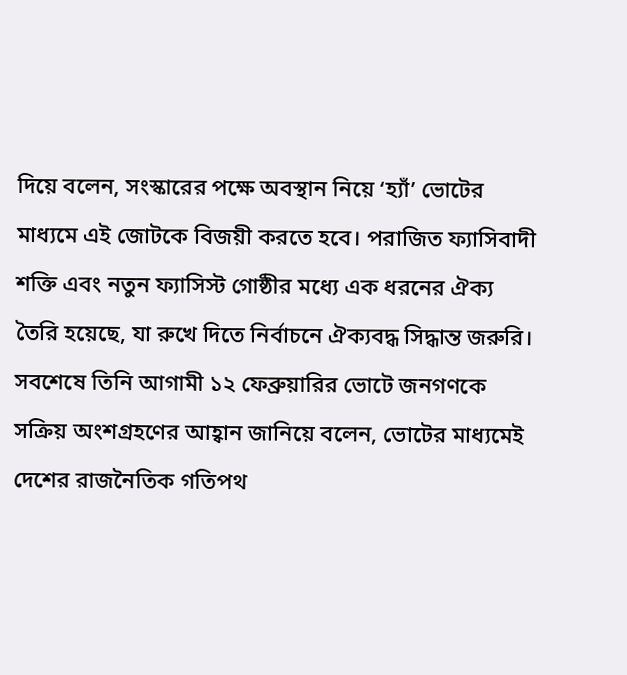দিয়ে বলেন, সংস্কারের পক্ষে অবস্থান নিয়ে ‘হ্যাঁ’ ভোটের মাধ্যমে এই জোটকে বিজয়ী করতে হবে। পরাজিত ফ্যাসিবাদী শক্তি এবং নতুন ফ্যাসিস্ট গোষ্ঠীর মধ্যে এক ধরনের ঐক্য তৈরি হয়েছে, যা রুখে দিতে নির্বাচনে ঐক্যবদ্ধ সিদ্ধান্ত জরুরি।
সবশেষে তিনি আগামী ১২ ফেব্রুয়ারির ভোটে জনগণকে সক্রিয় অংশগ্রহণের আহ্বান জানিয়ে বলেন, ভোটের মাধ্যমেই দেশের রাজনৈতিক গতিপথ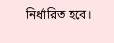নির্ধারিত হবে।